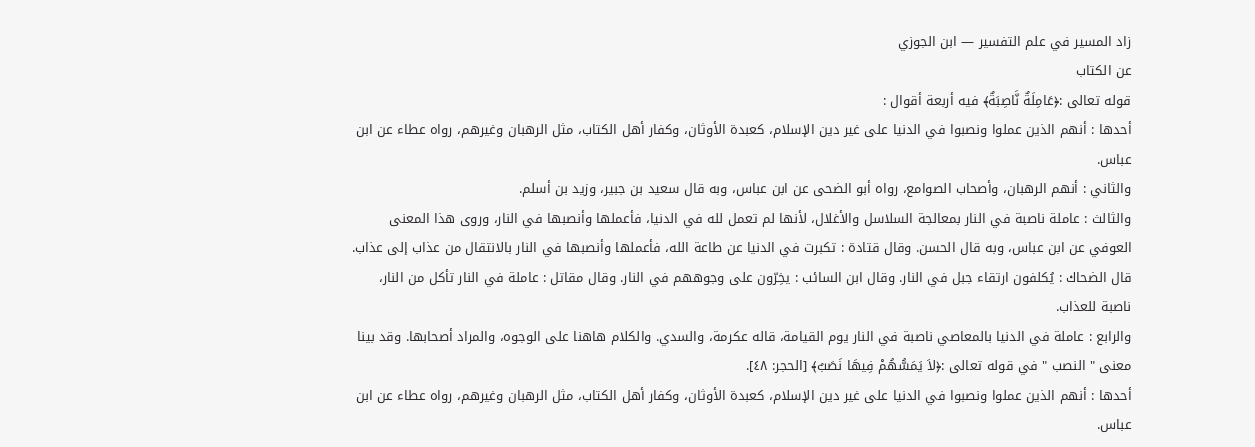زاد المسير في علم التفسير — ابن الجوزي
عن الكتاب
قوله تعالى :﴿عَامِلَةٌ نَّاصِبَةٌ﴾ فيه أربعة أقوال :
أحدها : أنهم الذين عملوا ونصبوا في الدنيا على غير دين الإسلام، كعبدة الأوثان، وكفار أهل الكتاب، مثل الرهبان وغيرهم، رواه عطاء عن ابن عباس.
والثاني : أنهم الرهبان، وأصحاب الصوامع، رواه أبو الضحى عن ابن عباس، وبه قال سعيد بن جبير، وزيد بن أسلم.
والثالث : عاملة ناصبة في النار بمعالجة السلاسل والأغلال، لأنها لم تعمل لله في الدنيا، فأعملها وأنصبها في النار، وروى هذا المعنى العوفي عن ابن عباس، وبه قال الحسن. وقال قتادة : تكبرت في الدنيا عن طاعة الله، فأعملها وأنصبها في النار بالانتقال من عذاب إلى عذاب. قال الضحاك : يُكلفون ارتقاء جبل في النار. وقال ابن السائب : يخِرّون على وجوههم في النار. وقال مقاتل : عاملة في النار تأكل من النار، ناصبة للعذاب.
والرابع : عاملة في الدنيا بالمعاصي ناصبة في النار يوم القيامة، قاله عكرمة، والسدي. والكلام هاهنا على الوجوه، والمراد أصحابها. وقد بينا معنى " النصب " في قوله تعالى :﴿لاَ يَمَسُّهُمْ فِيهَا نَصَبٌ﴾ [الحجر: ٤٨].
أحدها : أنهم الذين عملوا ونصبوا في الدنيا على غير دين الإسلام، كعبدة الأوثان، وكفار أهل الكتاب، مثل الرهبان وغيرهم، رواه عطاء عن ابن عباس.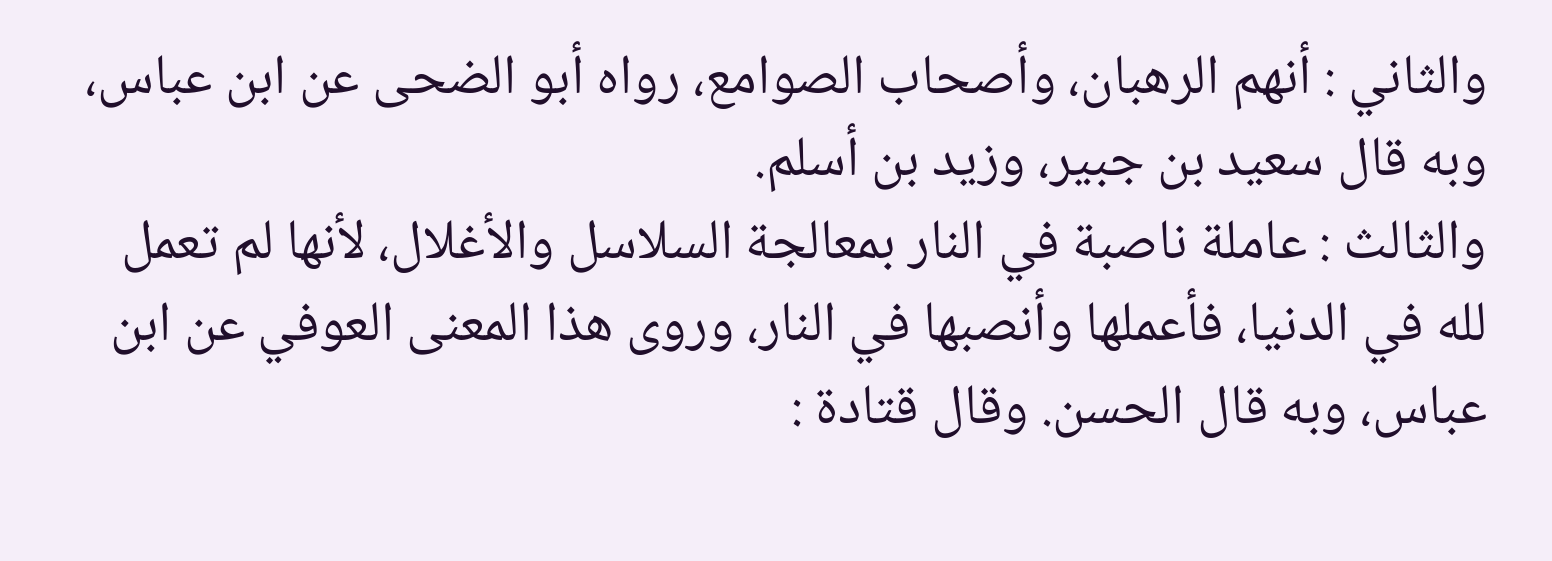والثاني : أنهم الرهبان، وأصحاب الصوامع، رواه أبو الضحى عن ابن عباس، وبه قال سعيد بن جبير، وزيد بن أسلم.
والثالث : عاملة ناصبة في النار بمعالجة السلاسل والأغلال، لأنها لم تعمل لله في الدنيا، فأعملها وأنصبها في النار، وروى هذا المعنى العوفي عن ابن عباس، وبه قال الحسن. وقال قتادة :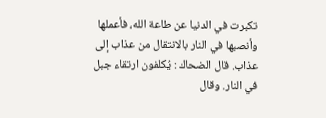تكبرت في الدنيا عن طاعة الله، فأعملها وأنصبها في النار بالانتقال من عذاب إلى عذاب. قال الضحاك : يُكلفون ارتقاء جبل في النار. وقال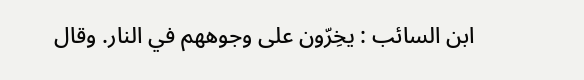ابن السائب : يخِرّون على وجوههم في النار. وقال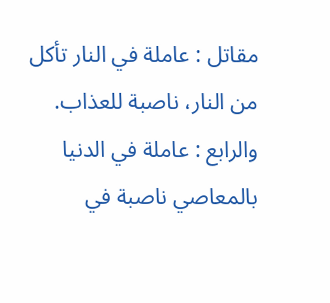مقاتل : عاملة في النار تأكل من النار، ناصبة للعذاب.
والرابع : عاملة في الدنيا بالمعاصي ناصبة في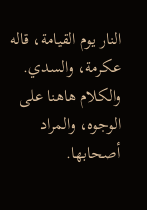النار يوم القيامة، قاله عكرمة، والسدي. والكلام هاهنا على الوجوه، والمراد أصحابها.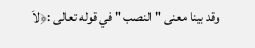وقد بينا معنى " النصب " في قوله تعالى :﴿لاَ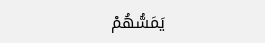يَمَسُّهُمْ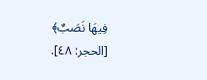فِيهَا نَصَبٌ﴾ [الحجر: ٤٨].